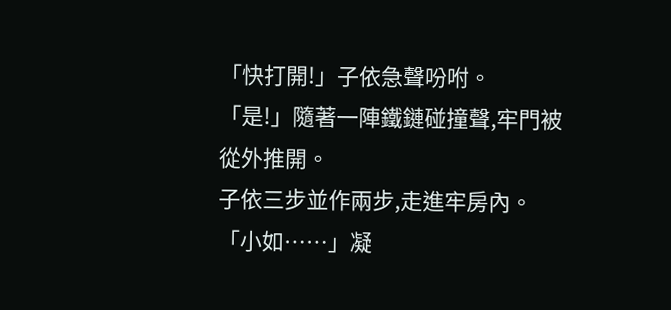「快打開!」子依急聲吩咐。
「是!」隨著一陣鐵鏈碰撞聲,牢門被從外推開。
子依三步並作兩步,走進牢房內。
「小如……」凝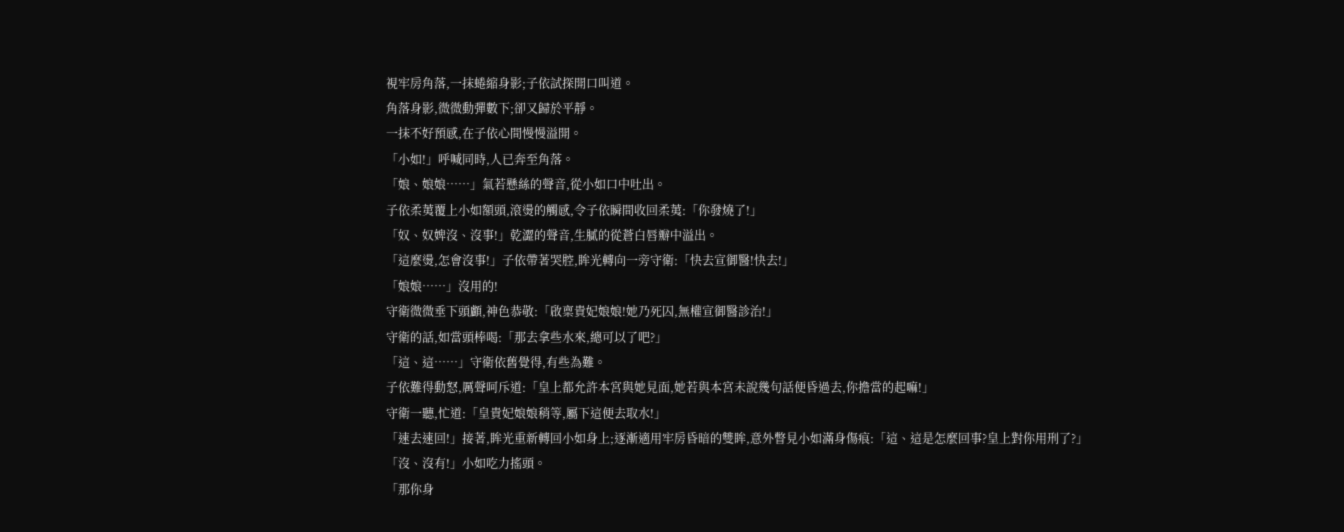視牢房角落,一抹蜷縮身影;子依試探開口叫道。
角落身影,微微動彈數下;卻又歸於平靜。
一抹不好預感,在子依心間慢慢溢開。
「小如!」呼喊同時,人已奔至角落。
「娘、娘娘……」氣若懸絲的聲音,從小如口中吐出。
子依柔荑覆上小如額頭,滾燙的觸感,令子依瞬間收回柔荑:「你發燒了!」
「奴、奴婢沒、沒事!」乾澀的聲音,生膩的從蒼白唇瓣中溢出。
「這麼燙,怎會沒事!」子依帶著哭腔,眸光轉向一旁守衛:「快去宣御醫!快去!」
「娘娘……」沒用的!
守衛微微垂下頭顱,神色恭敬:「啟稟貴妃娘娘!她乃死囚,無權宣御醫診治!」
守衛的話,如當頭棒喝:「那去拿些水來,總可以了吧?」
「這、這……」守衛依舊覺得,有些為難。
子依難得動怒,厲聲呵斥道:「皇上都允許本宮與她見面,她若與本宮未說幾句話便昏過去,你擔當的起嘛!」
守衛一聽,忙道:「皇貴妃娘娘稍等,屬下這便去取水!」
「速去速回!」接著,眸光重新轉回小如身上;逐漸適用牢房昏暗的雙眸,意外瞥見小如滿身傷痕:「這、這是怎麼回事?皇上對你用刑了?」
「沒、沒有!」小如吃力搖頭。
「那你身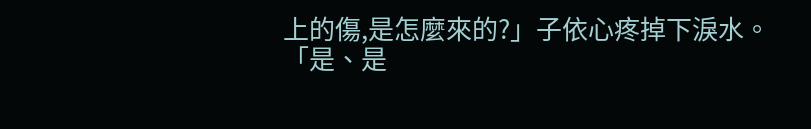上的傷,是怎麼來的?」子依心疼掉下淚水。
「是、是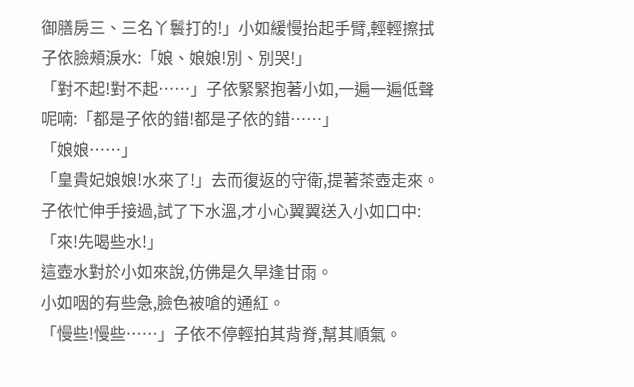御膳房三、三名丫鬟打的!」小如緩慢抬起手臂,輕輕擦拭子依臉頰淚水:「娘、娘娘!別、別哭!」
「對不起!對不起……」子依緊緊抱著小如,一遍一遍低聲呢喃:「都是子依的錯!都是子依的錯……」
「娘娘……」
「皇貴妃娘娘!水來了!」去而復返的守衛,提著茶壺走來。
子依忙伸手接過,試了下水溫,才小心翼翼送入小如口中:「來!先喝些水!」
這壺水對於小如來說,仿佛是久旱逢甘雨。
小如咽的有些急,臉色被嗆的通紅。
「慢些!慢些……」子依不停輕拍其背脊,幫其順氣。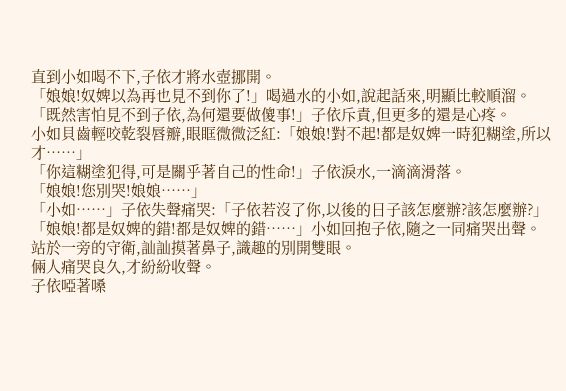直到小如喝不下,子依才將水壺挪開。
「娘娘!奴婢以為再也見不到你了!」喝過水的小如,說起話來,明顯比較順溜。
「既然害怕見不到子依,為何還要做傻事!」子依斥責,但更多的還是心疼。
小如貝齒輕咬乾裂唇瓣,眼眶微微泛紅:「娘娘!對不起!都是奴婢一時犯糊塗,所以才……」
「你這糊塗犯得,可是關乎著自己的性命!」子依淚水,一滴滴滑落。
「娘娘!您別哭!娘娘……」
「小如……」子依失聲痛哭:「子依若沒了你,以後的日子該怎麼辦?該怎麼辦?」
「娘娘!都是奴婢的錯!都是奴婢的錯……」小如回抱子依,隨之一同痛哭出聲。
站於一旁的守衛,訕訕摸著鼻子,識趣的別開雙眼。
倆人痛哭良久,才紛紛收聲。
子依啞著嗓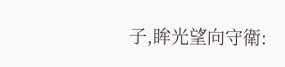子,眸光望向守衛: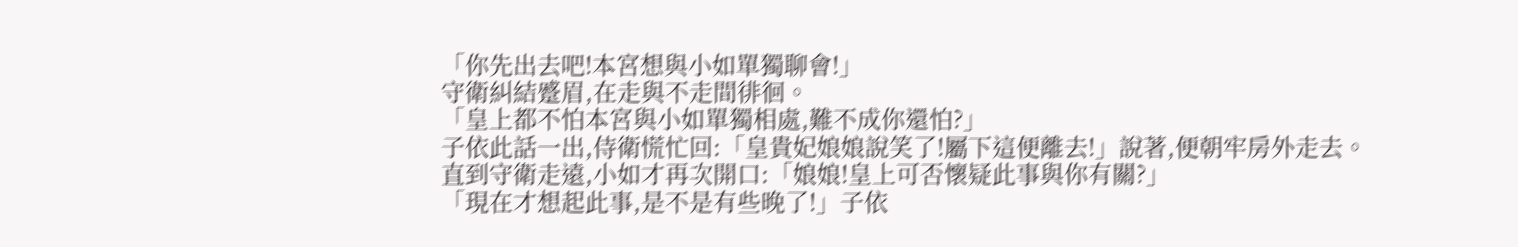「你先出去吧!本宮想與小如單獨聊會!」
守衛糾結蹙眉,在走與不走間徘徊。
「皇上都不怕本宮與小如單獨相處,難不成你還怕?」
子依此話一出,侍衛慌忙回:「皇貴妃娘娘說笑了!屬下這便離去!」說著,便朝牢房外走去。
直到守衛走遠,小如才再次開口:「娘娘!皇上可否懷疑此事與你有關?」
「現在才想起此事,是不是有些晚了!」子依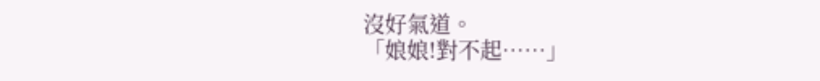沒好氣道。
「娘娘!對不起……」